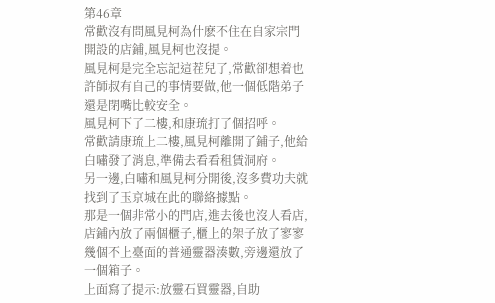第46章
常歡沒有問風見柯為什麽不住在自家宗門開設的店鋪,風見柯也沒提。
風見柯是完全忘記這茬兒了,常歡卻想着也許師叔有自己的事情要做,他一個低階弟子還是閉嘴比較安全。
風見柯下了二樓,和康琉打了個招呼。
常歡請康琉上二樓,風見柯離開了鋪子,他給白嘯發了消息,準備去看看租賃洞府。
另一邊,白嘯和風見柯分開後,沒多費功夫就找到了玉京城在此的聯絡據點。
那是一個非常小的門店,進去後也沒人看店,店鋪內放了兩個櫃子,櫃上的架子放了寥寥幾個不上臺面的普通靈器湊數,旁邊還放了一個箱子。
上面寫了提示:放靈石買靈器,自助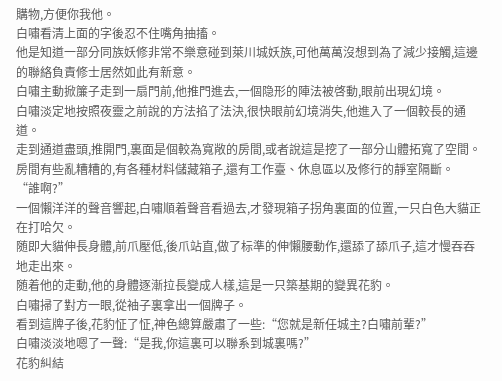購物,方便你我他。
白嘯看清上面的字後忍不住嘴角抽搐。
他是知道一部分同族妖修非常不樂意碰到萊川城妖族,可他萬萬沒想到為了減少接觸,這邊的聯絡負責修士居然如此有新意。
白嘯主動掀簾子走到一扇門前,他推門進去,一個隐形的陣法被啓動,眼前出現幻境。
白嘯淡定地按照夜靈之前說的方法掐了法決,很快眼前幻境消失,他進入了一個較長的通道。
走到通道盡頭,推開門,裏面是個較為寬敞的房間,或者說這是挖了一部分山體拓寬了空間。
房間有些亂糟糟的,有各種材料儲藏箱子,還有工作臺、休息區以及修行的靜室隔斷。
“誰啊?”
一個懶洋洋的聲音響起,白嘯順着聲音看過去,才發現箱子拐角裏面的位置,一只白色大貓正在打哈欠。
随即大貓伸長身體,前爪壓低,後爪站直,做了标準的伸懶腰動作,還舔了舔爪子,這才慢吞吞地走出來。
随着他的走動,他的身體逐漸拉長變成人樣,這是一只築基期的變異花豹。
白嘯掃了對方一眼,從袖子裏拿出一個牌子。
看到這牌子後,花豹怔了怔,神色總算嚴肅了一些:“您就是新任城主?白嘯前輩?”
白嘯淡淡地嗯了一聲:“是我,你這裏可以聯系到城裏嗎?”
花豹糾結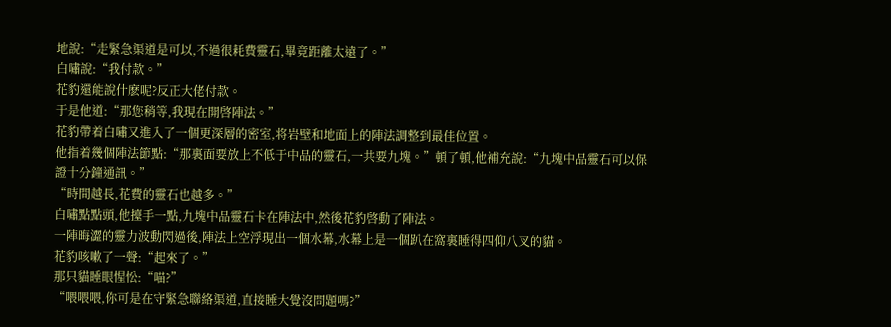地說:“走緊急渠道是可以,不過很耗費靈石,畢竟距離太遠了。”
白嘯說:“我付款。”
花豹還能說什麽呢?反正大佬付款。
于是他道:“那您稍等,我現在開啓陣法。”
花豹帶着白嘯又進入了一個更深層的密室,将岩壁和地面上的陣法調整到最佳位置。
他指着幾個陣法節點:“那裏面要放上不低于中品的靈石,一共要九塊。”頓了頓,他補充說:“九塊中品靈石可以保證十分鐘通訊。”
“時間越長,花費的靈石也越多。”
白嘯點點頭,他擡手一點,九塊中品靈石卡在陣法中,然後花豹啓動了陣法。
一陣晦澀的靈力波動閃過後,陣法上空浮現出一個水幕,水幕上是一個趴在窩裏睡得四仰八叉的貓。
花豹咳嗽了一聲:“起來了。”
那只貓睡眼惺忪:“喵?”
“喂喂喂,你可是在守緊急聯絡渠道,直接睡大覺沒問題嗎?”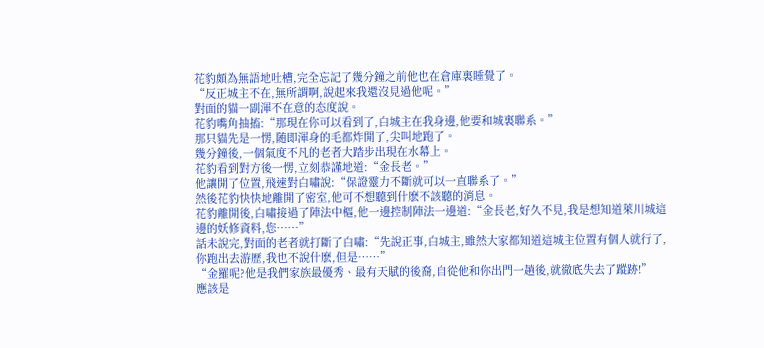花豹頗為無語地吐槽,完全忘記了幾分鐘之前他也在倉庫裏睡覺了。
“反正城主不在,無所謂啊,說起來我還沒見過他呢。”
對面的貓一副渾不在意的态度說。
花豹嘴角抽搐:“那現在你可以看到了,白城主在我身邊,他要和城裏聯系。”
那只貓先是一愣,随即渾身的毛都炸開了,尖叫地跑了。
幾分鐘後,一個氣度不凡的老者大踏步出現在水幕上。
花豹看到對方後一愣,立刻恭謹地道:“金長老。”
他讓開了位置,飛速對白嘯說:“保證靈力不斷就可以一直聯系了。”
然後花豹快快地離開了密室,他可不想聽到什麽不該聽的消息。
花豹離開後,白嘯接過了陣法中樞,他一邊控制陣法一邊道:“金長老,好久不見,我是想知道萊川城這邊的妖修資料,您……”
話未說完,對面的老者就打斷了白嘯:“先說正事,白城主,雖然大家都知道這城主位置有個人就行了,你跑出去游歷,我也不說什麽,但是……”
“金羅呢?他是我們家族最優秀、最有天賦的後裔,自從他和你出門一趟後,就徹底失去了蹤跡!”
應該是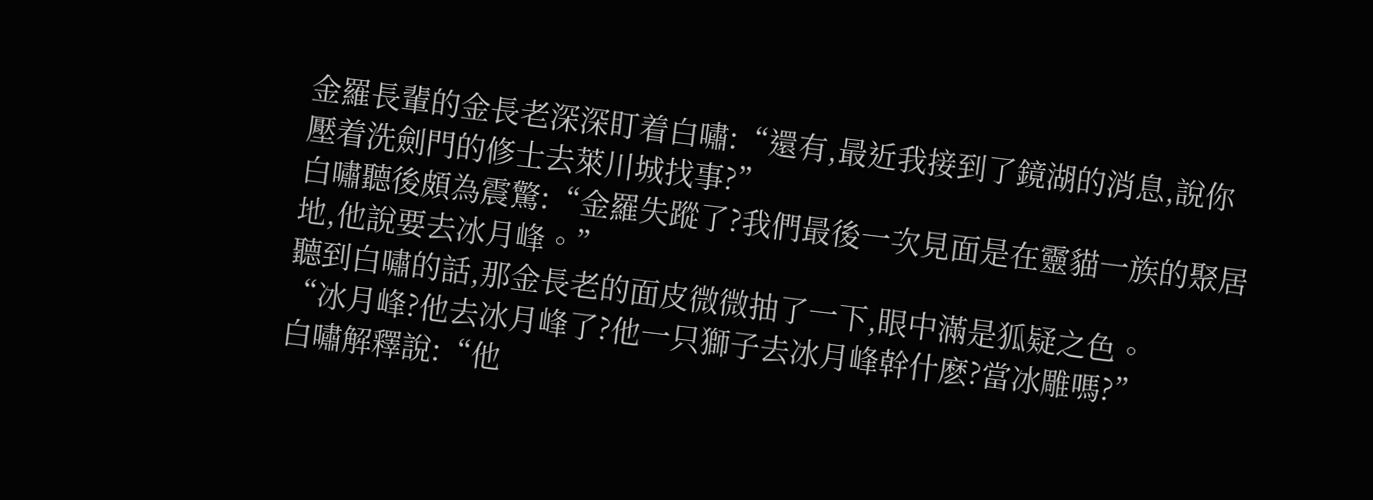金羅長輩的金長老深深盯着白嘯:“還有,最近我接到了鏡湖的消息,說你壓着洗劍門的修士去萊川城找事?”
白嘯聽後頗為震驚:“金羅失蹤了?我們最後一次見面是在靈貓一族的聚居地,他說要去冰月峰。”
聽到白嘯的話,那金長老的面皮微微抽了一下,眼中滿是狐疑之色。
“冰月峰?他去冰月峰了?他一只獅子去冰月峰幹什麽?當冰雕嗎?”
白嘯解釋說:“他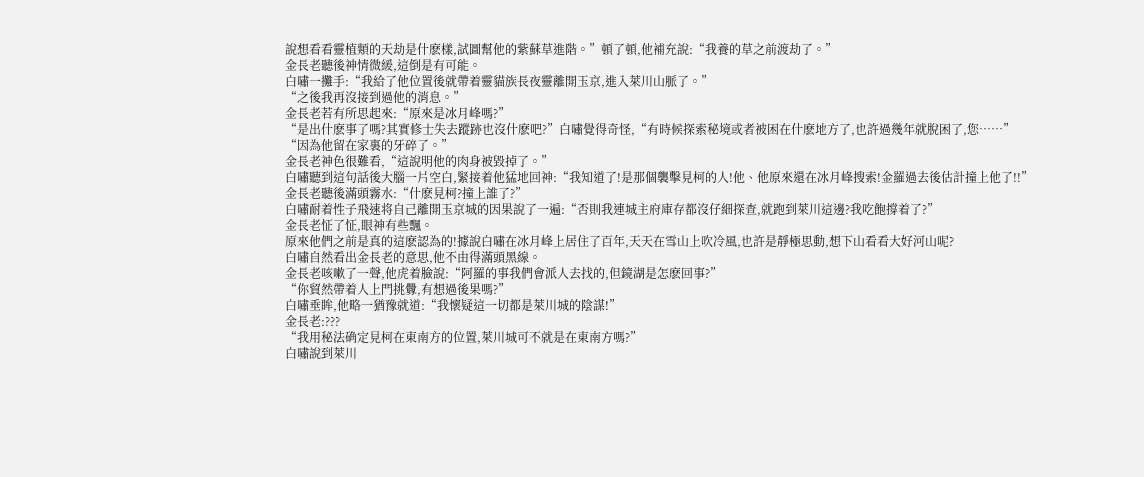說想看看靈植類的天劫是什麽樣,試圖幫他的紫蘇草進階。”頓了頓,他補充說:“我養的草之前渡劫了。”
金長老聽後神情微緩,這倒是有可能。
白嘯一攤手:“我給了他位置後就帶着靈貓族長夜靈離開玉京,進入萊川山脈了。”
“之後我再沒接到過他的消息。”
金長老若有所思起來:“原來是冰月峰嗎?”
“是出什麽事了嗎?其實修士失去蹤跡也沒什麽吧?”白嘯覺得奇怪,“有時候探索秘境或者被困在什麽地方了,也許過幾年就脫困了,您……”
“因為他留在家裏的牙碎了。”
金長老神色很難看,“這說明他的肉身被毀掉了。”
白嘯聽到這句話後大腦一片空白,緊接着他猛地回神:“我知道了!是那個襲擊見柯的人!他、他原來還在冰月峰搜索!金羅過去後估計撞上他了!!”
金長老聽後滿頭霧水:“什麽見柯?撞上誰了?”
白嘯耐着性子飛速将自己離開玉京城的因果說了一遍:“否則我連城主府庫存都沒仔細探查,就跑到萊川這邊?我吃飽撐着了?”
金長老怔了怔,眼神有些飄。
原來他們之前是真的這麽認為的!據說白嘯在冰月峰上居住了百年,天天在雪山上吹冷風,也許是靜極思動,想下山看看大好河山呢?
白嘯自然看出金長老的意思,他不由得滿頭黑線。
金長老咳嗽了一聲,他虎着臉說:“阿羅的事我們會派人去找的,但鏡湖是怎麽回事?”
“你貿然帶着人上門挑釁,有想過後果嗎?”
白嘯垂眸,他略一猶豫就道:“我懷疑這一切都是萊川城的陰謀!”
金長老:???
“我用秘法确定見柯在東南方的位置,萊川城可不就是在東南方嗎?”
白嘯說到萊川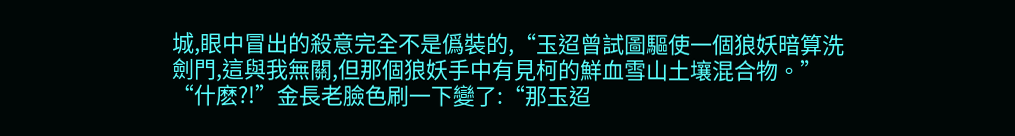城,眼中冒出的殺意完全不是僞裝的,“玉迢曾試圖驅使一個狼妖暗算洗劍門,這與我無關,但那個狼妖手中有見柯的鮮血雪山土壤混合物。”
“什麽?!”金長老臉色刷一下變了:“那玉迢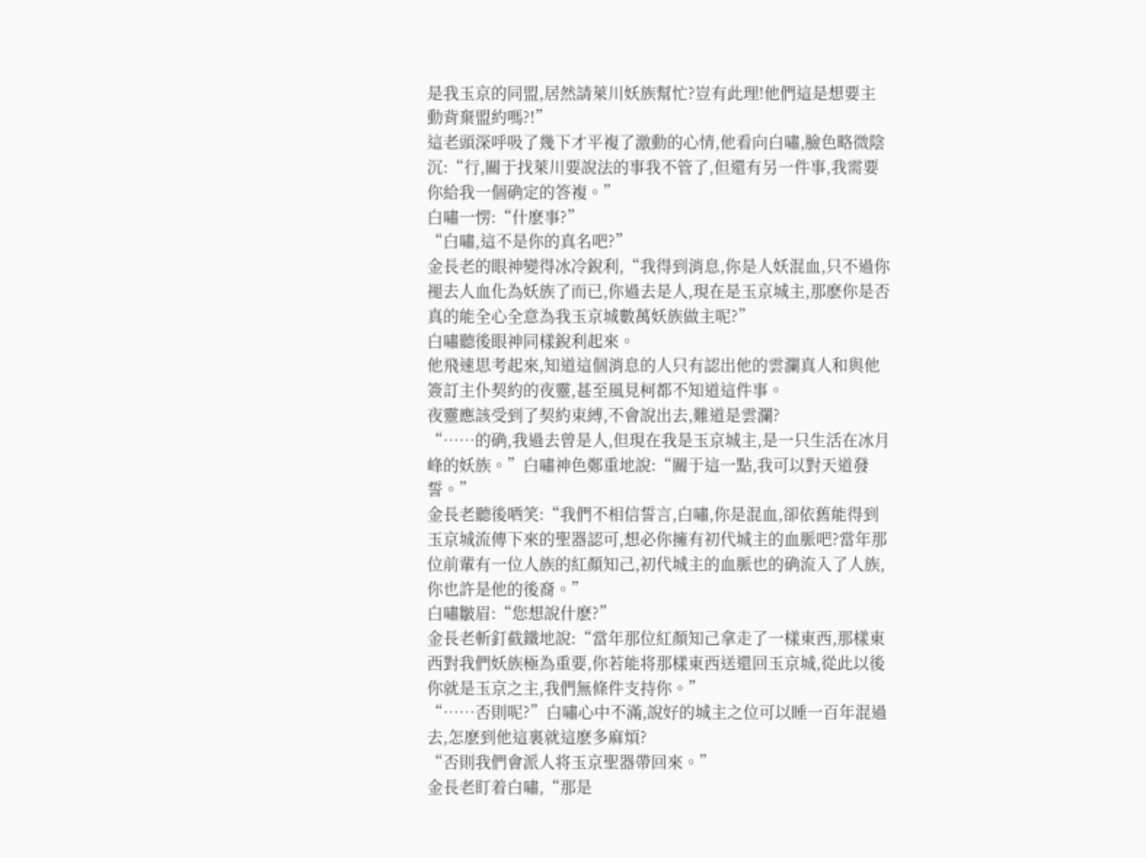是我玉京的同盟,居然請萊川妖族幫忙?豈有此理!他們這是想要主動背棄盟約嗎?!”
這老頭深呼吸了幾下才平複了激動的心情,他看向白嘯,臉色略微陰沉:“行,關于找萊川要說法的事我不管了,但還有另一件事,我需要你給我一個确定的答複。”
白嘯一愣:“什麽事?”
“白嘯,這不是你的真名吧?”
金長老的眼神變得冰冷銳利,“我得到消息,你是人妖混血,只不過你褪去人血化為妖族了而已,你過去是人,現在是玉京城主,那麽你是否真的能全心全意為我玉京城數萬妖族做主呢?”
白嘯聽後眼神同樣銳利起來。
他飛速思考起來,知道這個消息的人只有認出他的雲瀾真人和與他簽訂主仆契約的夜靈,甚至風見柯都不知道這件事。
夜靈應該受到了契約束縛,不會說出去,難道是雲瀾?
“……的确,我過去曾是人,但現在我是玉京城主,是一只生活在冰月峰的妖族。”白嘯神色鄭重地說:“關于這一點,我可以對天道發誓。”
金長老聽後哂笑:“我們不相信誓言,白嘯,你是混血,卻依舊能得到玉京城流傳下來的聖器認可,想必你擁有初代城主的血脈吧?當年那位前輩有一位人族的紅顏知己,初代城主的血脈也的确流入了人族,你也許是他的後裔。”
白嘯皺眉:“您想說什麽?”
金長老斬釘截鐵地說:“當年那位紅顏知己拿走了一樣東西,那樣東西對我們妖族極為重要,你若能将那樣東西送還回玉京城,從此以後你就是玉京之主,我們無條件支持你。”
“……否則呢?”白嘯心中不滿,說好的城主之位可以睡一百年混過去,怎麽到他這裏就這麽多麻煩?
“否則我們會派人将玉京聖器帶回來。”
金長老盯着白嘯,“那是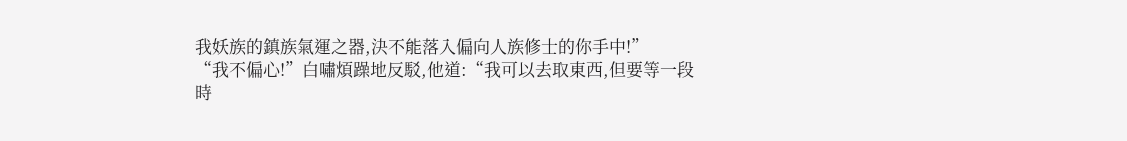我妖族的鎮族氣運之器,決不能落入偏向人族修士的你手中!”
“我不偏心!”白嘯煩躁地反駁,他道:“我可以去取東西,但要等一段時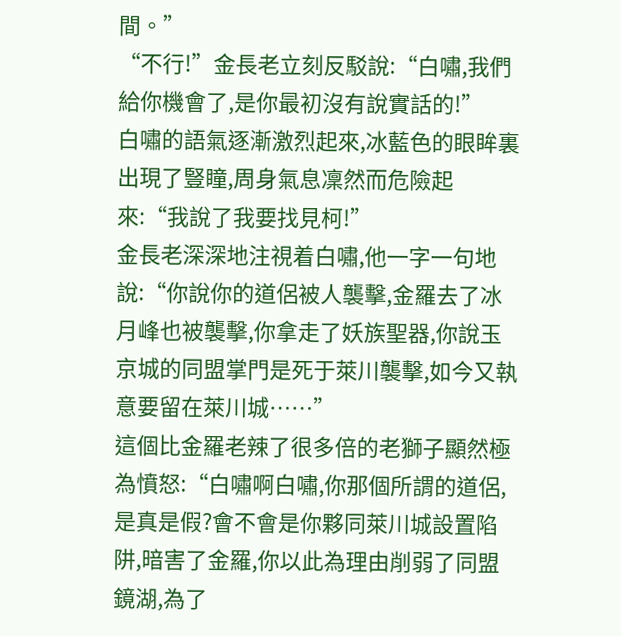間。”
“不行!”金長老立刻反駁說:“白嘯,我們給你機會了,是你最初沒有說實話的!”
白嘯的語氣逐漸激烈起來,冰藍色的眼眸裏出現了豎瞳,周身氣息凜然而危險起來:“我說了我要找見柯!”
金長老深深地注視着白嘯,他一字一句地說:“你說你的道侶被人襲擊,金羅去了冰月峰也被襲擊,你拿走了妖族聖器,你說玉京城的同盟掌門是死于萊川襲擊,如今又執意要留在萊川城……”
這個比金羅老辣了很多倍的老獅子顯然極為憤怒:“白嘯啊白嘯,你那個所謂的道侶,是真是假?會不會是你夥同萊川城設置陷阱,暗害了金羅,你以此為理由削弱了同盟鏡湖,為了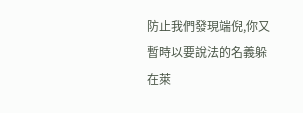防止我們發現端倪,你又暫時以要說法的名義躲在萊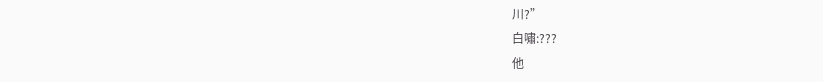川?”
白嘯:???
他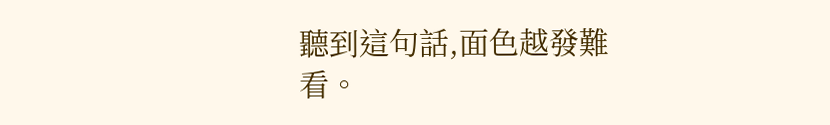聽到這句話,面色越發難看。